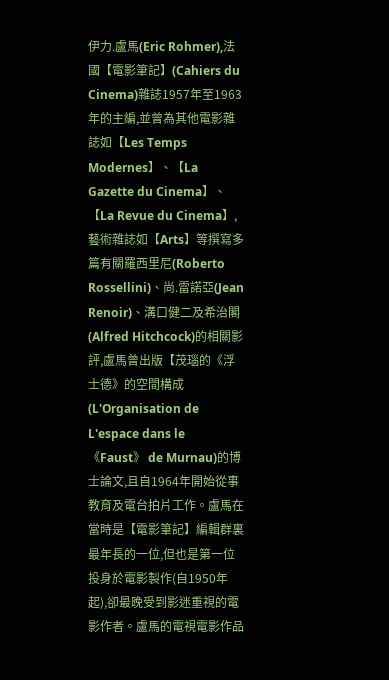伊力.盧馬(Eric Rohmer),法國【電影筆記】(Cahiers du Cinema)雜誌1957年至1963年的主編,並曾為其他電影雜誌如【Les Temps Modernes】、【La Gazette du Cinema】、【La Revue du Cinema】,藝術雜誌如【Arts】等撰寫多篇有關羅西里尼(Roberto Rossellini)、尚.雷諾亞(Jean Renoir)、溝口健二及希治閣(Alfred Hitchcock)的相關影評,盧馬曾出版【茂瑙的《浮士德》的空間構成(L'Organisation de L'espace dans le 《Faust》 de Murnau)的博士論文,且自1964年開始從事教育及電台拍片工作。盧馬在當時是【電影筆記】編輯群裏最年長的一位,但也是第一位投身於電影製作(自1950年起),卻最晚受到影迷重視的電影作者。盧馬的電視電影作品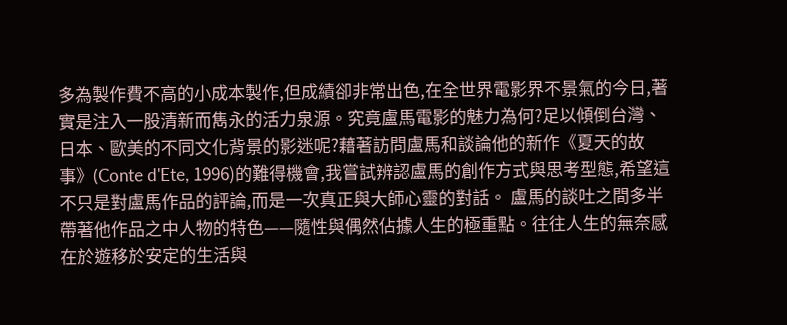多為製作費不高的小成本製作,但成績卻非常出色,在全世界電影界不景氣的今日,著實是注入一股清新而雋永的活力泉源。究竟盧馬電影的魅力為何?足以傾倒台灣、日本、歐美的不同文化背景的影迷呢?藉著訪問盧馬和談論他的新作《夏天的故事》(Conte d'Ete, 1996)的難得機會,我嘗試辨認盧馬的創作方式與思考型態,希望這不只是對盧馬作品的評論,而是一次真正與大師心靈的對話。 盧馬的談吐之間多半帶著他作品之中人物的特色——隨性與偶然佔據人生的極重點。往往人生的無奈感在於遊移於安定的生活與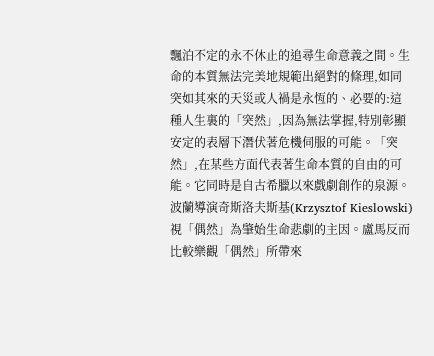飄泊不定的永不休止的追尋生命意義之間。生命的本質無法完美地規範出絕對的條理,如同突如其來的天災或人禍是永恆的、必要的:這種人生裏的「突然」,因為無法掌握,特別彰顯安定的表層下潛伏著危機伺服的可能。「突然」,在某些方面代表著生命本質的自由的可能。它同時是自古希臘以來戲劇創作的泉源。波蘭導演奇斯洛夫斯基(Krzysztof Kieslowski)視「偶然」為肇始生命悲劇的主因。盧馬反而比較樂觀「偶然」所帶來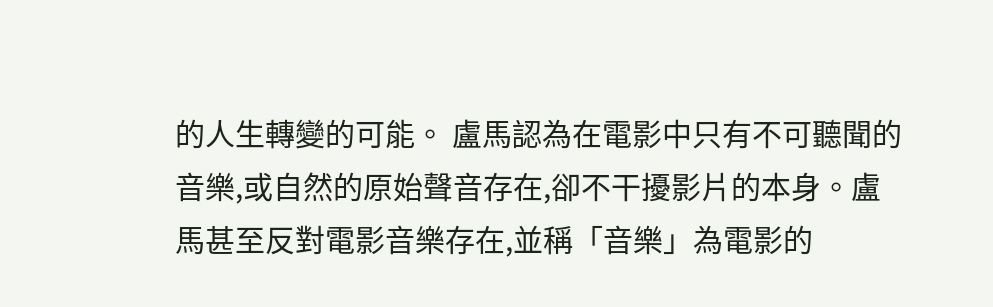的人生轉變的可能。 盧馬認為在電影中只有不可聽聞的音樂,或自然的原始聲音存在,卻不干擾影片的本身。盧馬甚至反對電影音樂存在,並稱「音樂」為電影的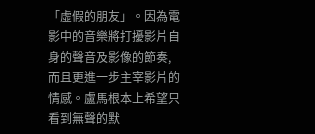「虛假的朋友」。因為電影中的音樂將打擾影片自身的聲音及影像的節奏,而且更進一步主宰影片的情感。盧馬根本上希望只看到無聲的默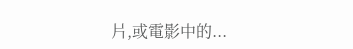片,或電影中的...